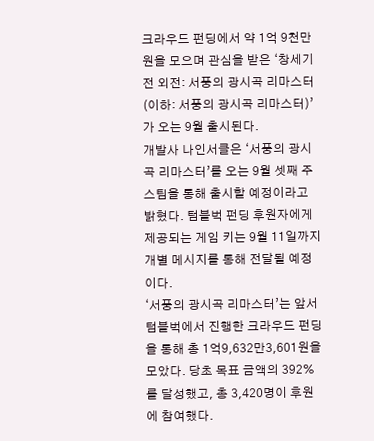크라우드 펀딩에서 약 1억 9천만 원을 모으며 관심을 받은 ‘창세기전 외전: 서풍의 광시곡 리마스터(이하: 서풍의 광시곡 리마스터)’가 오는 9월 출시된다.
개발사 나인서클은 ‘서풍의 광시곡 리마스터’를 오는 9월 셋째 주 스팀을 통해 출시할 예정이라고 밝혔다. 텀블벅 펀딩 후원자에게 제공되는 게임 키는 9월 11일까지 개별 메시지를 통해 전달될 예정이다.
‘서풍의 광시곡 리마스터’는 앞서 텀블벅에서 진행한 크라우드 펀딩을 통해 총 1억9,632만3,601원을 모았다. 당초 목표 금액의 392%를 달성했고, 총 3,420명이 후원에 참여했다.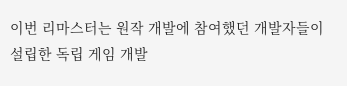이번 리마스터는 원작 개발에 참여했던 개발자들이 설립한 독립 게임 개발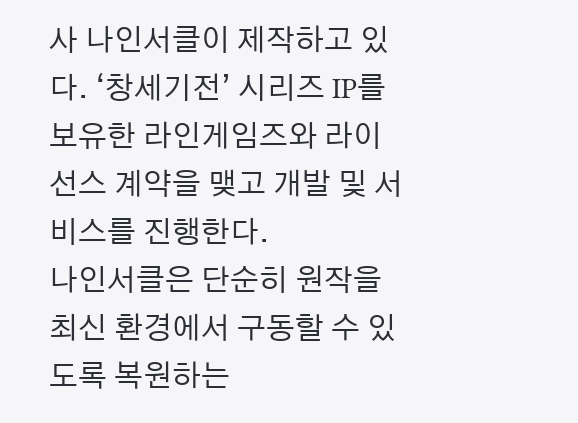사 나인서클이 제작하고 있다. ‘창세기전’ 시리즈 IP를 보유한 라인게임즈와 라이선스 계약을 맺고 개발 및 서비스를 진행한다.
나인서클은 단순히 원작을 최신 환경에서 구동할 수 있도록 복원하는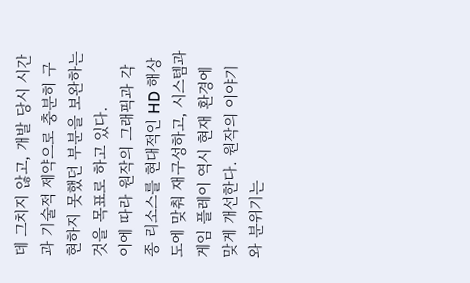데 그치지 않고, 개발 당시 시간과 기술적 제약으로 충분히 구현하지 못했던 부분을 보완하는 것을 목표로 하고 있다.
이에 따라 원작의 그래픽과 각종 리소스를 현대적인 HD 해상도에 맞춰 재구성하고, 시스템과 게임 플레이 역시 현재 환경에 맞게 개선한다. 원작의 이야기와 분위기는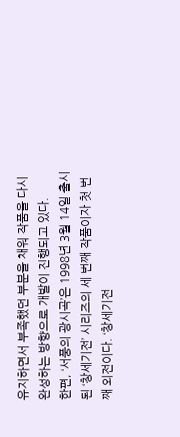유지하면서 부족했던 부분을 채워 작품을 다시 완성하는 방향으로 개발이 진행되고 있다.
한편, ‘서풍의 광시곡’은 1998년 3월 14일 출시된 ‘창세기전’ 시리즈의 세 번째 작품이자 첫 번째 외전이다. ‘창세기전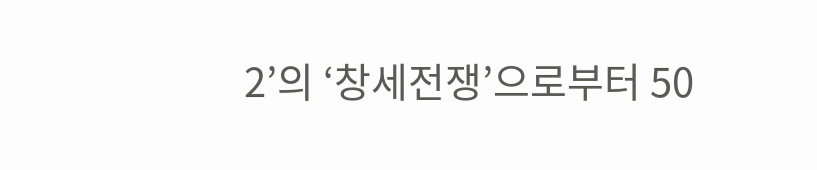2’의 ‘창세전쟁’으로부터 50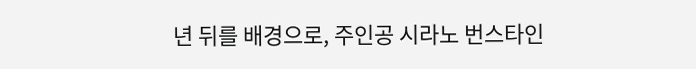년 뒤를 배경으로, 주인공 시라노 번스타인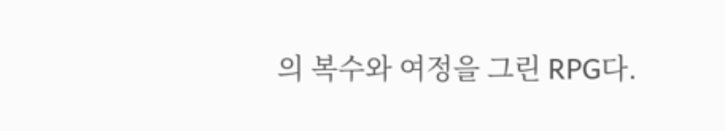의 복수와 여정을 그린 RPG다.